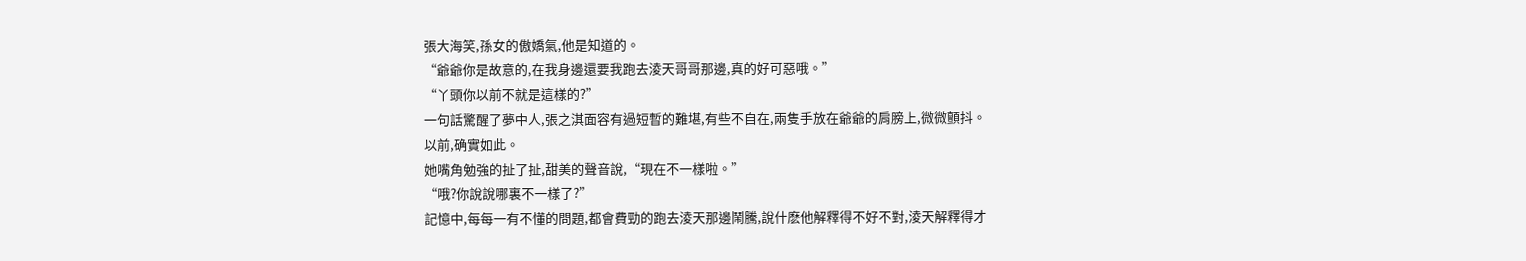張大海笑,孫女的傲嬌氣,他是知道的。
“爺爺你是故意的,在我身邊還要我跑去淩天哥哥那邊,真的好可惡哦。”
“丫頭你以前不就是這樣的?”
一句話驚醒了夢中人,張之淇面容有過短暫的難堪,有些不自在,兩隻手放在爺爺的肩膀上,微微顫抖。
以前,确實如此。
她嘴角勉強的扯了扯,甜美的聲音說,“現在不一樣啦。”
“哦?你說說哪裏不一樣了?”
記憶中,每每一有不懂的問題,都會費勁的跑去淩天那邊鬧騰,說什麽他解釋得不好不對,淩天解釋得才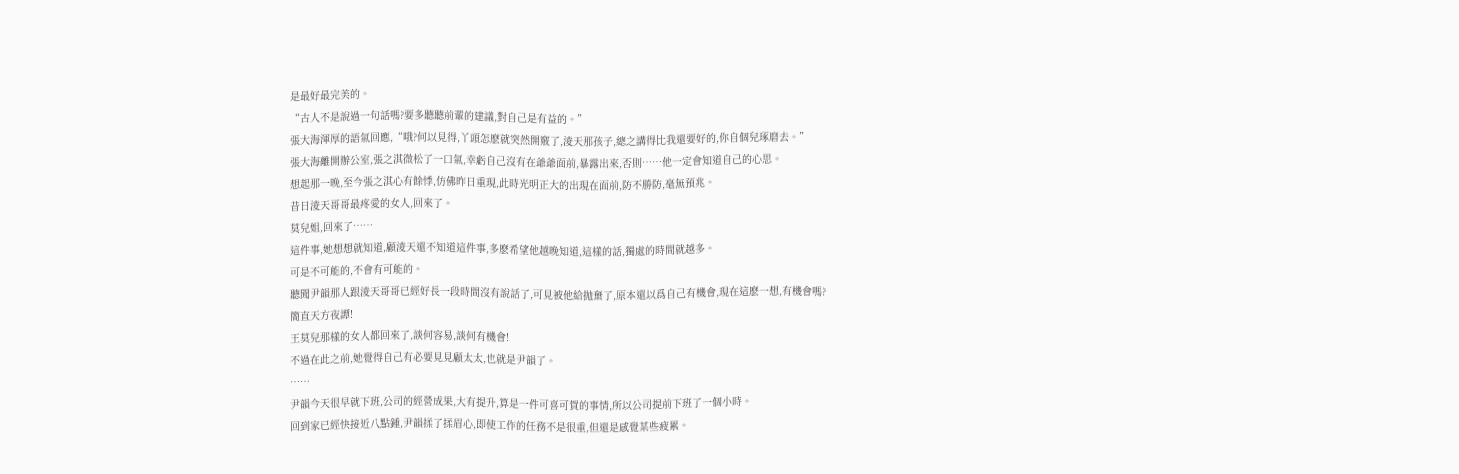是最好最完美的。
“古人不是說過一句話嗎?要多聽聽前輩的建議,對自己是有益的。”
張大海渾厚的語氣回應,“哦?何以見得,丫頭怎麽就突然開竅了,淩天那孩子,總之講得比我還要好的,你自個兒琢磨去。”
張大海離開辦公室,張之淇微松了一口氣,幸虧自己沒有在爺爺面前,暴露出來,否則……他一定會知道自己的心思。
想起那一晚,至今張之淇心有餘悸,仿佛昨日重現,此時光明正大的出現在面前,防不勝防,毫無預兆。
昔日淩天哥哥最疼愛的女人,回來了。
莫兒姐,回來了……
這件事,她想想就知道,顧淩天還不知道這件事,多麽希望他越晚知道,這樣的話,獨處的時間就越多。
可是不可能的,不會有可能的。
聽聞尹韻那人跟淩天哥哥已經好長一段時間沒有說話了,可見被他給抛棄了,原本還以爲自己有機會,現在這麽一想,有機會嗎?
簡直天方夜譚!
王莫兒那樣的女人都回來了,談何容易,談何有機會!
不過在此之前,她覺得自己有必要見見顧太太,也就是尹韻了。
……
尹韻今天很早就下班,公司的經營成果,大有提升,算是一件可喜可賀的事情,所以公司提前下班了一個小時。
回到家已經快接近八點鍾,尹韻揉了揉眉心,即使工作的任務不是很重,但還是感覺某些疲累。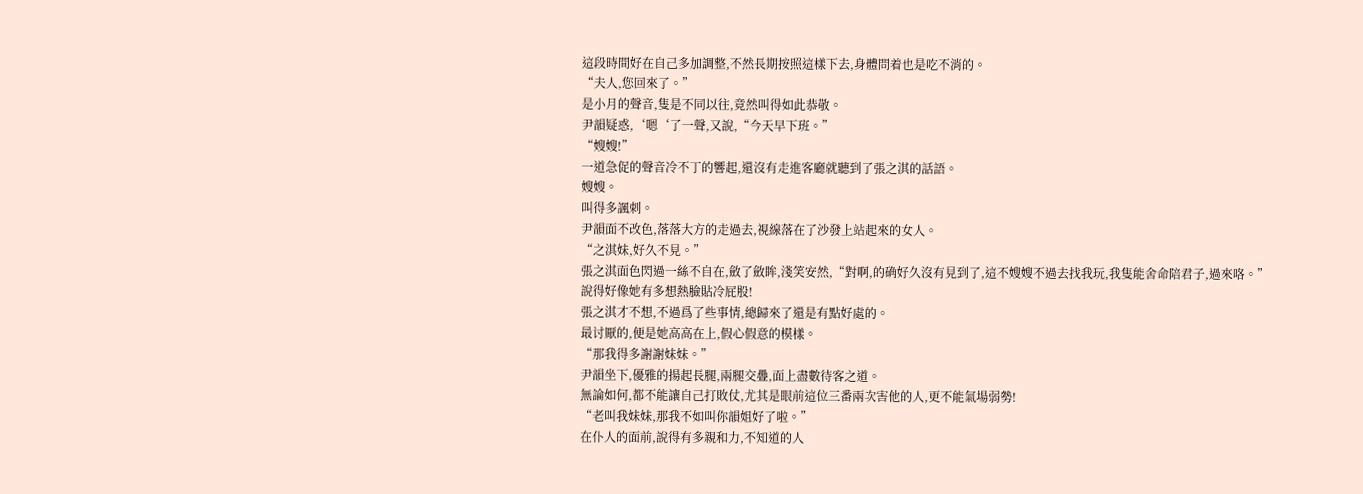這段時間好在自己多加調整,不然長期按照這樣下去,身體問着也是吃不消的。
“夫人,您回來了。”
是小月的聲音,隻是不同以往,竟然叫得如此恭敬。
尹韻疑惑,‘嗯‘了一聲,又說,“今天早下班。”
“嫂嫂!”
一道急促的聲音冷不丁的響起,還沒有走進客廳就聽到了張之淇的話語。
嫂嫂。
叫得多諷刺。
尹韻面不改色,落落大方的走過去,視線落在了沙發上站起來的女人。
“之淇妹,好久不見。”
張之淇面色閃過一絲不自在,斂了斂眸,淺笑安然,“對啊,的确好久沒有見到了,這不嫂嫂不過去找我玩,我隻能舍命陪君子,過來咯。”
說得好像她有多想熱臉貼冷屁股!
張之淇才不想,不過爲了些事情,總歸來了還是有點好處的。
最讨厭的,便是她高高在上,假心假意的模樣。
“那我得多謝謝妹妹。”
尹韻坐下,優雅的揚起長腿,兩腿交疊,面上盡數待客之道。
無論如何,都不能讓自己打敗仗,尤其是眼前這位三番兩次害他的人,更不能氣場弱勢!
“老叫我妹妹,那我不如叫你韻姐好了啦。”
在仆人的面前,說得有多親和力,不知道的人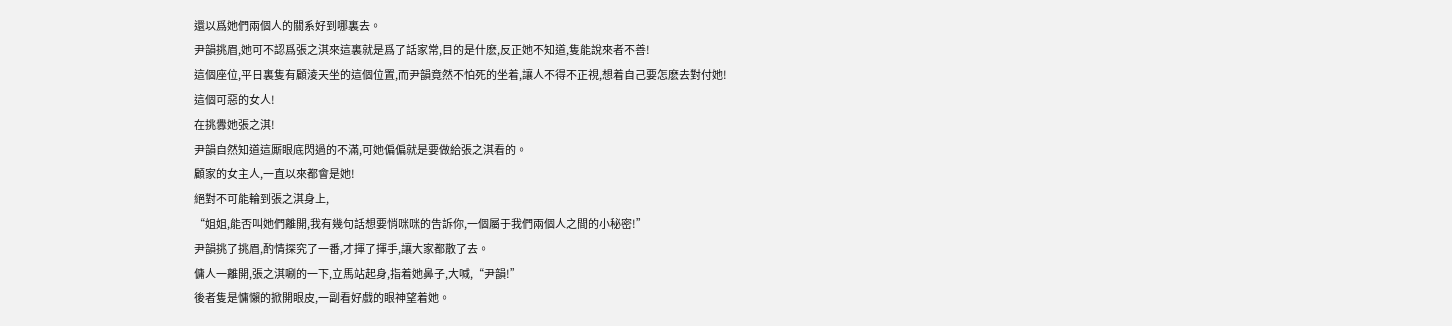還以爲她們兩個人的關系好到哪裏去。
尹韻挑眉,她可不認爲張之淇來這裏就是爲了話家常,目的是什麽,反正她不知道,隻能說來者不善!
這個座位,平日裏隻有顧淩天坐的這個位置,而尹韻竟然不怕死的坐着,讓人不得不正視,想着自己要怎麽去對付她!
這個可惡的女人!
在挑釁她張之淇!
尹韻自然知道這厮眼底閃過的不滿,可她偏偏就是要做給張之淇看的。
顧家的女主人,一直以來都會是她!
絕對不可能輪到張之淇身上,
“姐姐,能否叫她們離開,我有幾句話想要悄咪咪的告訴你,一個屬于我們兩個人之間的小秘密!”
尹韻挑了挑眉,酌情探究了一番,才揮了揮手,讓大家都散了去。
傭人一離開,張之淇唰的一下,立馬站起身,指着她鼻子,大喊,“尹韻!”
後者隻是慵懶的掀開眼皮,一副看好戲的眼神望着她。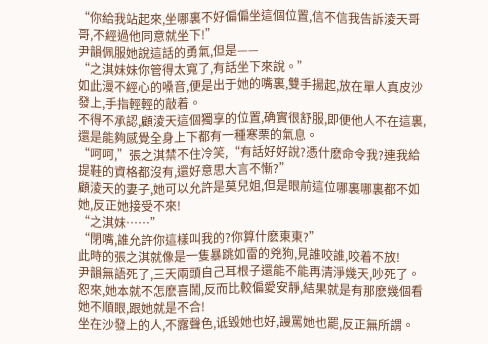“你給我站起來,坐哪裏不好偏偏坐這個位置,信不信我告訴淩天哥哥,不經過他同意就坐下!”
尹韻佩服她說這話的勇氣,但是——
“之淇妹妹你管得太寬了,有話坐下來說。”
如此漫不經心的嗓音,便是出于她的嘴裏,雙手揚起,放在單人真皮沙發上,手指輕輕的敲着。
不得不承認,顧淩天這個獨享的位置,确實很舒服,即便他人不在這裏,還是能夠感覺全身上下都有一種寒栗的氣息。
“呵呵,”張之淇禁不住冷笑,“有話好好說?憑什麽命令我?連我給提鞋的資格都沒有,還好意思大言不慚?”
顧淩天的妻子,她可以允許是莫兒姐,但是眼前這位哪裏哪裏都不如她,反正她接受不來!
“之淇妹……”
“閉嘴,誰允許你這樣叫我的?你算什麽東東?”
此時的張之淇就像是一隻暴跳如雷的兇狗,見誰咬誰,咬着不放!
尹韻無語死了,三天兩頭自己耳根子還能不能再清淨幾天,吵死了。
恕來,她本就不怎麽喜鬧,反而比較偏愛安靜,結果就是有那麽幾個看她不順眼,跟她就是不合!
坐在沙發上的人,不露聲色,诋毀她也好,謾罵她也罷,反正無所謂。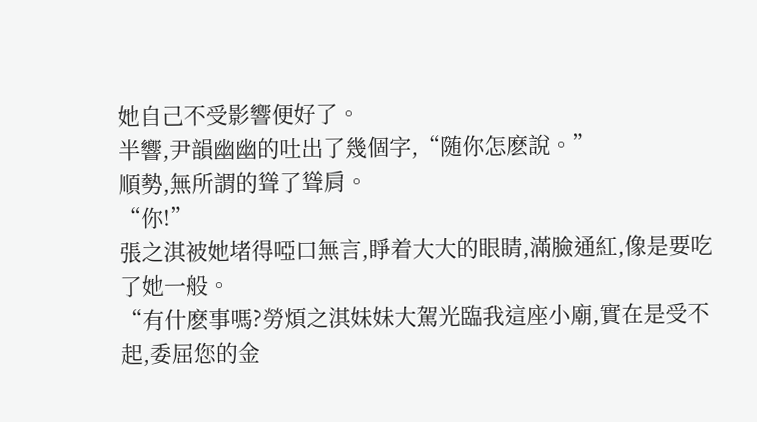她自己不受影響便好了。
半響,尹韻幽幽的吐出了幾個字,“随你怎麽說。”
順勢,無所謂的聳了聳肩。
“你!”
張之淇被她堵得啞口無言,睜着大大的眼睛,滿臉通紅,像是要吃了她一般。
“有什麽事嗎?勞煩之淇妹妹大駕光臨我這座小廟,實在是受不起,委屈您的金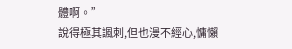體啊。”
說得極其諷刺,但也漫不經心,慵懶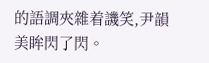的語調夾雜着譏笑,尹韻美眸閃了閃。